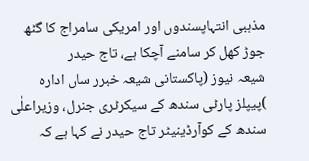مذہبی انتہاپسندوں اور امریکی سامراج کا گٹھ جوڑ کھل کر سامنے آچکا ہے، تاج حیدر
شیعہ نیوز (پاکستانی شیعہ خبرر ساں ادارہ )پیپلز پارٹی سندھ کے سیکرٹری جنرل، وزیراعلٰی سندھ کے کوآرڈینیٹر تاج حیدر نے کہا ہے کہ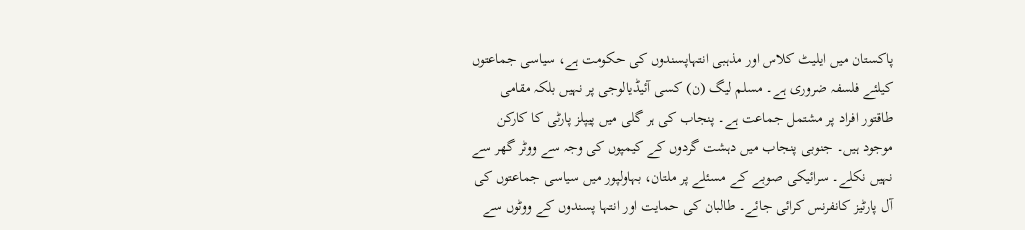پاکستان میں ایلیٹ کلاس اور مذہبی انتہاپسندوں کی حکومت ہے، سیاسی جماعتوں کیلئے فلسفہ ضروری ہے۔ مسلم لیگ (ن) کسی آئیڈیالوجی پر نہیں بلکہ مقامی طاقتور افراد پر مشتمل جماعت ہے۔ پنجاب کی ہر گلی میں پیپلز پارٹی کا کارکن موجود ہیں۔ جنوبی پنجاب میں دہشت گردوں کے کیمپوں کی وجہ سے ووٹر گھر سے نہیں نکلے۔ سرائیکی صوبے کے مسئلے پر ملتان، بہاولپور میں سیاسی جماعتوں کی آل پارٹیز کانفرنس کرائی جائے۔ طالبان کی حمایت اور انتہا پسندوں کے ووٹوں سے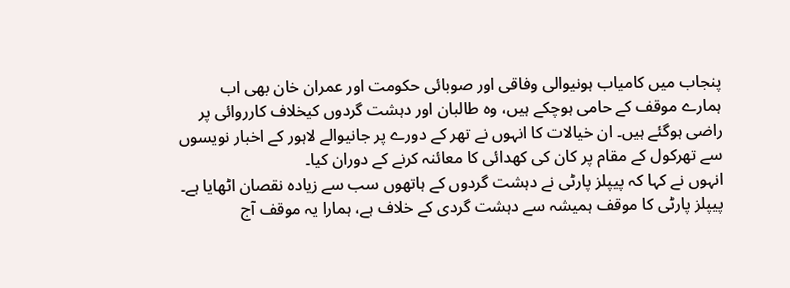پنجاب میں کامیاب ہونیوالی وفاقی اور صوبائی حکومت اور عمران خان بھی اب ہمارے موقف کے حامی ہوچکے ہیں، وہ طالبان اور دہشت گردوں کیخلاف کارروائی پر راضی ہوگئے ہیں۔ ان خیالات کا انہوں نے تھر کے دورے پر جانیوالے لاہور کے اخبار نویسوں سے تھرکول کے مقام پر کان کی کھدائی کا معائنہ کرنے کے دوران کیا۔
انہوں نے کہا کہ پیپلز پارٹی نے دہشت گردوں کے ہاتھوں سب سے زیادہ نقصان اٹھایا ہے۔ پیپلز پارٹی کا موقف ہمیشہ سے دہشت گردی کے خلاف ہے، ہمارا یہ موقف آج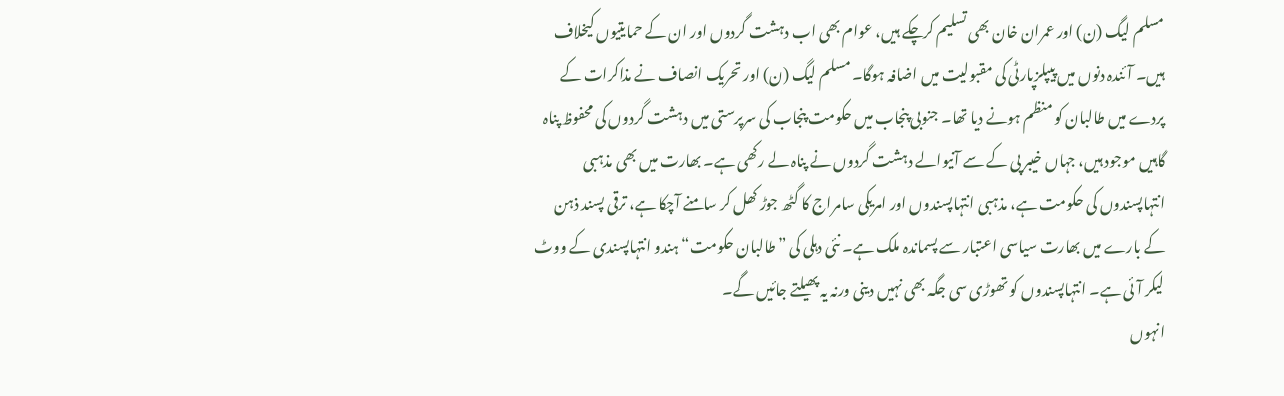مسلم لیگ (ن) اور عمران خان بھی تسلیم کرچکے ہیں، عوام بھی اب دہشت گردوں اور ان کے حمایتیوں کیخلاف ہیں۔ آئندہ دنوں میں پیپلزپارٹی کی مقبولیت میں اضافہ ہوگا۔ مسلم لیگ (ن) اور تحریک انصاف نے مذاکرات کے پردے میں طالبان کو منظم ہونے دیا تھا۔ جنوبی پنجاب میں حکومت پنجاب کی سرپرستی میں دہشت گردوں کی محفوظ پناہ گاہیں موجود ہیں، جہاں خیبر پی کے سے آنیوالے دہشت گردوں نے پناہ لے رکھی ہے۔ بھارت میں بھی مذہبی انتہاپسندوں کی حکومت ہے، مذہبی انتہاپسندوں اور امریکی سامراج کا گٹھ جوڑ کھل کر سامنے آچکا ہے، ترقی پسند ذہن کے بارے میں بھارت سیاسی اعتبار سے پسماندہ ملک ہے۔ نئی دہلی کی ”طالبان حکومت“ ہندو انتہاپسندی کے ووٹ لیکر آئی ہے۔ انتہاپسندوں کو تھوڑی سی جگہ بھی نہیں دینی ورنہ یہ پھیلتے جائیں گے۔
انہوں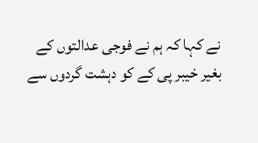نے کہا کہ ہم نے فوجی عدالتوں کے بغیر خیبر پی کے کو دہشت گردوں سے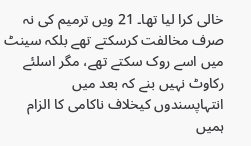خالی کرا لیا تھا۔ 21 ویں ترمیم کی نہ صرف مخالفت کرسکتے تھے بلکہ سینٹ میں اسے روک سکتے تھے، مگر اسلئے رکاوٹ نہیں بنے کہ بعد میں انتہاپسندوں کیخلاف ناکامی کا الزام ہمیں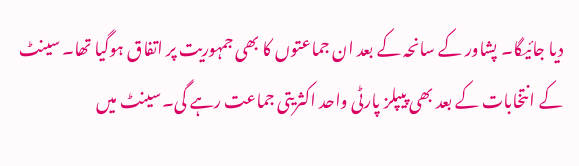دیا جائیگا۔ پشاور کے سانحہ کے بعد ان جماعتوں کا بھی جمہوریت پر اتفاق ہوگیا تھا۔ سینٹ کے انتخابات کے بعد بھی پیپلز پارٹی واحد اکثریتی جماعت رہے گی۔ سینٹ میں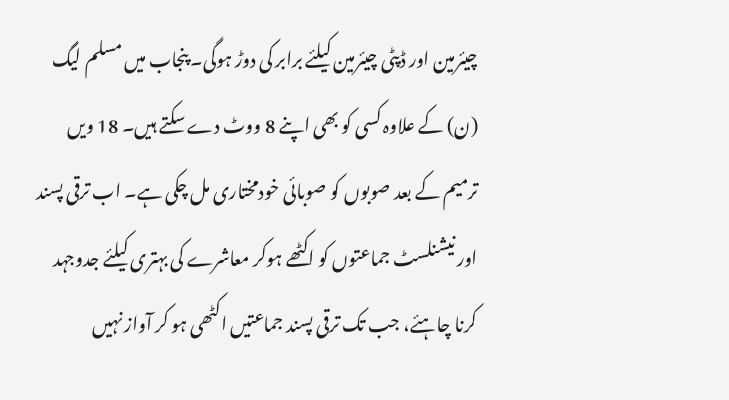چیئرمین اور ڈپٹی چیئرمین کیلئے برابر کی دوڑ ہوگی۔ پنجاب میں مسلم لیگ (ن) کے علاوہ کسی کو بھی اپنے 8 ووٹ دے سکتے ہیں۔ 18 ویں ترمیم کے بعد صوبوں کو صوبائی خودمختاری مل چکی ہے۔ اب ترقی پسند اور نیشنلسٹ جماعتوں کو اکٹھے ہوکر معاشرے کی بہتری کیلئے جدوجہد کرنا چاہئے، جب تک ترقی پسند جماعتیں اکٹھی ہو کر آواز نہیں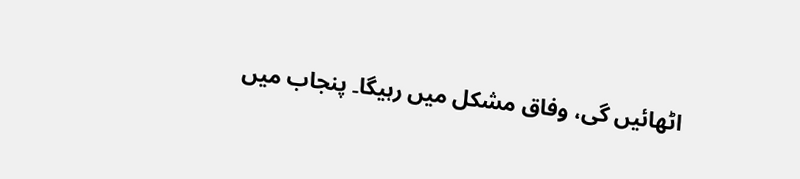اٹھائیں گی، وفاق مشکل میں رہیگا۔ پنجاب میں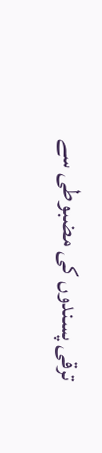ترقی پسندوں کی مضبوطی سے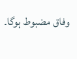وفاق مضبوط ہوگا۔